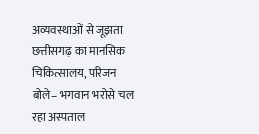अव्यवस्थाओं से जूझता छत्तीसगढ़ का मानसिक चिकित्सालय, परिजन बोले– भगवान भरोसे चल रहा अस्पताल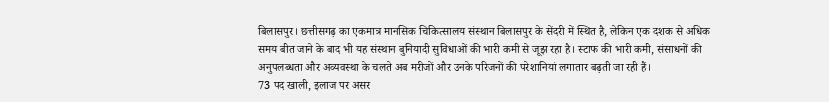बिलासपुर। छत्तीसगढ़ का एकमात्र मानसिक चिकित्सालय संस्थान बिलासपुर के सेंदरी में स्थित है, लेकिन एक दशक से अधिक समय बीत जाने के बाद भी यह संस्थान बुनियादी सुविधाओं की भारी कमी से जूझ रहा है। स्टाफ की भारी कमी, संसाधनों की अनुपलब्धता और अव्यवस्था के चलते अब मरीजों और उनके परिजनों की परेशानियां लगातार बढ़ती जा रही हैं।
73 पद खाली, इलाज पर असर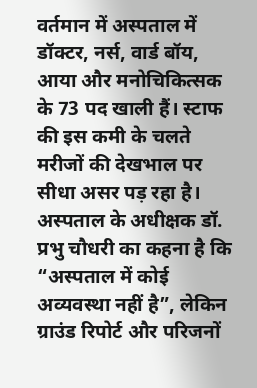वर्तमान में अस्पताल में डॉक्टर, नर्स, वार्ड बॉय, आया और मनोचिकित्सक के 73 पद खाली हैं। स्टाफ की इस कमी के चलते मरीजों की देखभाल पर सीधा असर पड़ रहा है। अस्पताल के अधीक्षक डॉ. प्रभु चौधरी का कहना है कि “अस्पताल में कोई अव्यवस्था नहीं है”, लेकिन ग्राउंड रिपोर्ट और परिजनों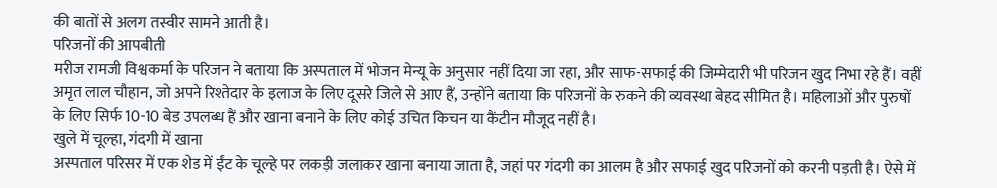की बातों से अलग तस्वीर सामने आती है।
परिजनों की आपबीती
मरीज रामजी विश्वकर्मा के परिजन ने बताया कि अस्पताल में भोजन मेन्यू के अनुसार नहीं दिया जा रहा, और साफ-सफाई की जिम्मेदारी भी परिजन खुद निभा रहे हैं। वहीं अमृत लाल चौहान, जो अपने रिश्तेदार के इलाज के लिए दूसरे जिले से आए हैं, उन्होंने बताया कि परिजनों के रुकने की व्यवस्था बेहद सीमित है। महिलाओं और पुरुषों के लिए सिर्फ 10-10 बेड उपलब्ध हैं और खाना बनाने के लिए कोई उचित किचन या कैंटीन मौजूद नहीं है।
खुले में चूल्हा, गंदगी में खाना
अस्पताल परिसर में एक शेड में ईंट के चूल्हे पर लकड़ी जलाकर खाना बनाया जाता है, जहां पर गंदगी का आलम है और सफाई खुद परिजनों को करनी पड़ती है। ऐसे में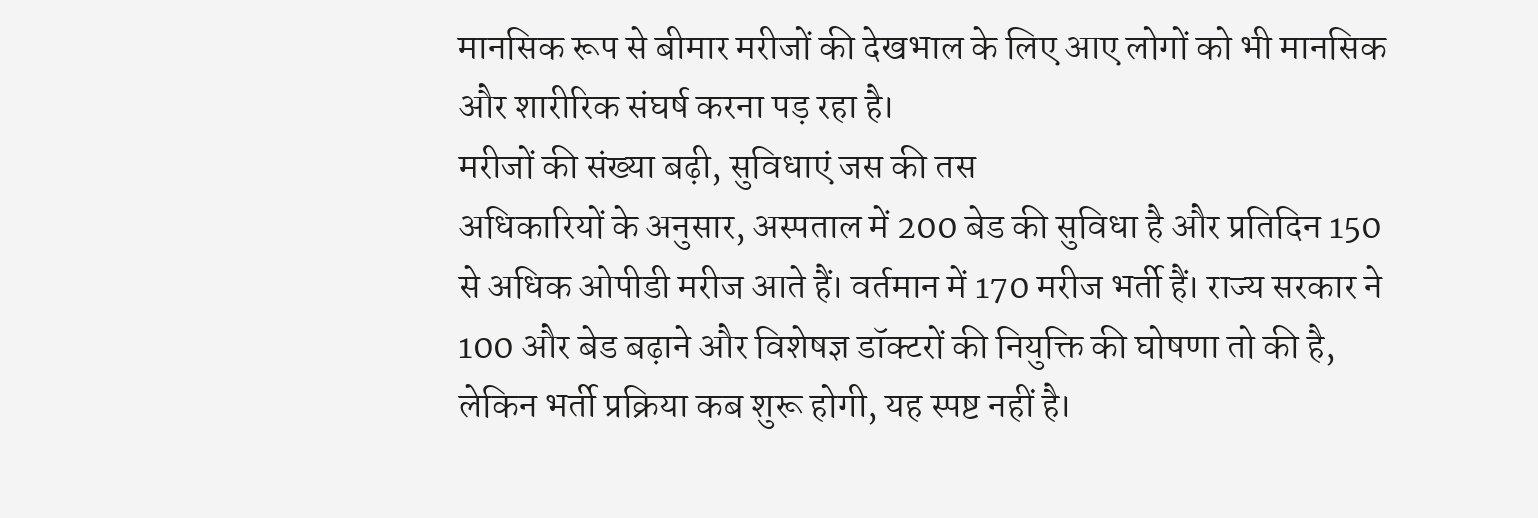मानसिक रूप से बीमार मरीजों की देखभाल के लिए आए लोगों को भी मानसिक और शारीरिक संघर्ष करना पड़ रहा है।
मरीजों की संख्या बढ़ी, सुविधाएं जस की तस
अधिकारियों के अनुसार, अस्पताल में 200 बेड की सुविधा है और प्रतिदिन 150 से अधिक ओपीडी मरीज आते हैं। वर्तमान में 170 मरीज भर्ती हैं। राज्य सरकार ने 100 और बेड बढ़ाने और विशेषज्ञ डॉक्टरों की नियुक्ति की घोषणा तो की है, लेकिन भर्ती प्रक्रिया कब शुरू होगी, यह स्पष्ट नहीं है।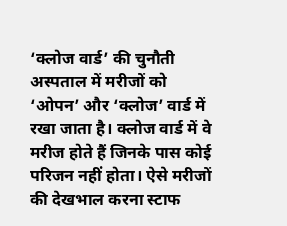‘क्लोज वार्ड’ की चुनौती
अस्पताल में मरीजों को ‘ओपन’ और ‘क्लोज’ वार्ड में रखा जाता है। क्लोज वार्ड में वे मरीज होते हैं जिनके पास कोई परिजन नहीं होता। ऐसे मरीजों की देखभाल करना स्टाफ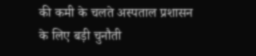की कमी के चलते अस्पताल प्रशासन के लिए बड़ी चुनौती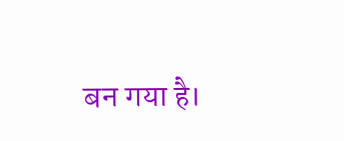बन गया है।